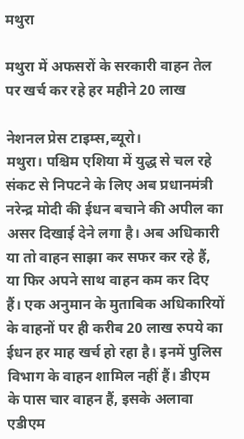मथुरा

मथुरा में अफसरों के सरकारी वाहन तेल पर खर्च कर रहे हर महीने 20 लाख

नेशनल प्रेस टाइम्स,ब्यूरो।
मथुरा। पश्चिम एशिया में युद्ध से चल रहे संकट से निपटने के लिए अब प्रधानमंत्री नरेन्द्र मोदी की ईधन बचाने की अपील का असर दिखाई देने लगा है। अब अधिकारी या तो वाहन साझा कर सफर कर रहे हैं, या फिर अपने साथ वाहन कम कर दिए हैं। एक अनुमान के मुताबिक अधिकारियों के वाहनों पर ही करीब 20 लाख रुपये का ईधन हर माह खर्च हो रहा है। इनमें पुलिस विभाग के वाहन शामिल नहीं हैं। डीएम के पास चार वाहन हैं, इसके अलावा एडीएम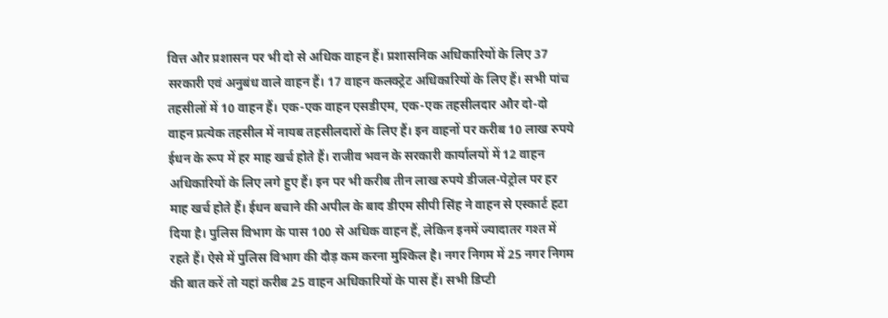वित्त और प्रशासन पर भी दो से अधिक वाहन हैं। प्रशासनिक अधिकारियों के लिए 37 सरकारी एवं अनुबंध वाले वाहन हैं। 17 वाहन कलक्ट्रेट अधिकारियों के लिए हैं। सभी पांच तहसीलों में 10 वाहन हैं। एक-एक वाहन एसडीएम, एक-एक तहसीलदार और दो-दो वाहन प्रत्येक तहसील में नायब तहसीलदारों के लिए हैं। इन वाहनों पर करीब 10 लाख रुपये ईधन के रूप में हर माह खर्च होते हैं। राजीव भवन के सरकारी कार्यालयों में 12 वाहन अधिकारियों के लिए लगे हुए हैं। इन पर भी करीब तीन लाख रुपये डीजल-पेट्रोल पर हर माह खर्च होते हैं। ईधन बचाने की अपील के बाद डीएम सीपी सिंह ने वाहन से एस्कार्ट हटा दिया है। पुलिस विभाग के पास 100 से अधिक वाहन हैं, लेकिन इनमें ज्यादातर गश्त में रहते हैं। ऐसे में पुलिस विभाग की दौड़ कम करना मुश्किल है। नगर निगम में 25 नगर निगम की बात करें तो यहां करीब 25 वाहन अधिकारियों के पास हैं। सभी डिप्टी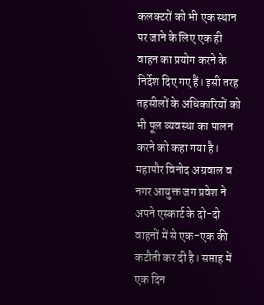कलक्टरों को भी एक स्थान पर जाने के लिए एक ही वाहन का प्रयोग करने के निर्देश दिए गए हैं। इसी तरह तहसीलों के अधिकारियों को भी पूल व्यवस्था का पालन करने को कहा गया है। महापौर विनोद अग्रवाल व नगर आयुक्त जग प्रवेश ने अपने एस्कार्ट के दो-दो वाहनों में से एक-एक की कटौती कर दी है। सप्ताह में एक दिन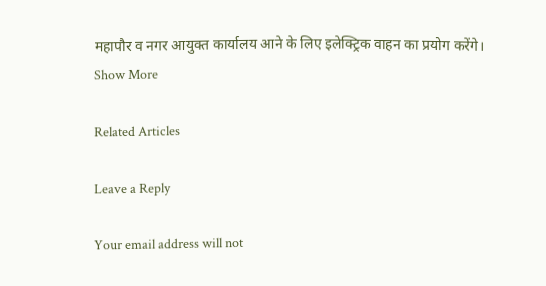महापौर व नगर आयुक्त कार्यालय आने के लिए इलेक्ट्रिक वाहन का प्रयोग करेंगे।
Show More

Related Articles

Leave a Reply

Your email address will not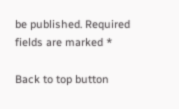be published. Required fields are marked *

Back to top button